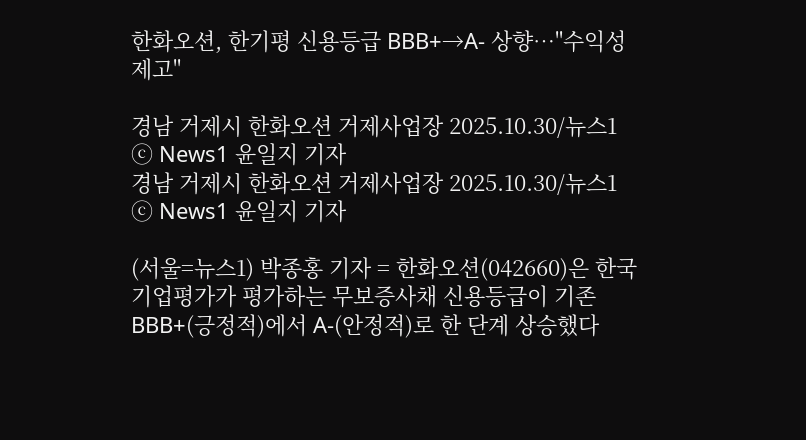한화오션, 한기평 신용등급 BBB+→A- 상향…"수익성 제고"

경남 거제시 한화오션 거제사업장 2025.10.30/뉴스1 ⓒ News1 윤일지 기자
경남 거제시 한화오션 거제사업장 2025.10.30/뉴스1 ⓒ News1 윤일지 기자

(서울=뉴스1) 박종홍 기자 = 한화오션(042660)은 한국기업평가가 평가하는 무보증사채 신용등급이 기존 BBB+(긍정적)에서 A-(안정적)로 한 단계 상승했다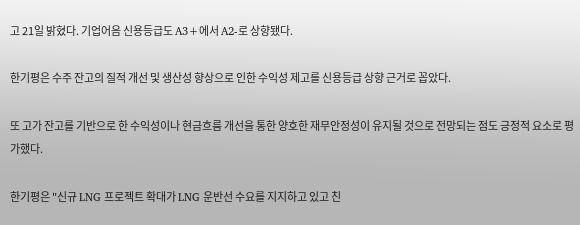고 21일 밝혔다. 기업어음 신용등급도 A3+에서 A2-로 상향됐다.

한기평은 수주 잔고의 질적 개선 및 생산성 향상으로 인한 수익성 제고를 신용등급 상향 근거로 꼽았다.

또 고가 잔고를 기반으로 한 수익성이나 현금흐름 개선을 통한 양호한 재무안정성이 유지될 것으로 전망되는 점도 긍정적 요소로 평가했다.

한기평은 "신규 LNG 프로젝트 확대가 LNG 운반선 수요를 지지하고 있고 친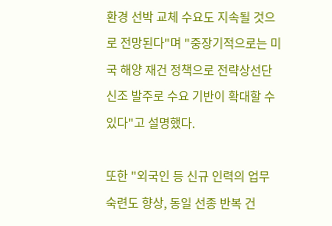환경 선박 교체 수요도 지속될 것으로 전망된다"며 "중장기적으로는 미국 해양 재건 정책으로 전략상선단 신조 발주로 수요 기반이 확대할 수 있다"고 설명했다.

또한 "외국인 등 신규 인력의 업무 숙련도 향상, 동일 선종 반복 건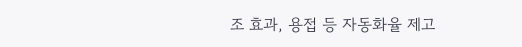조 효과, 용접 등 자동화율 제고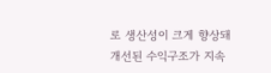로 생산성이 크게 향상돼 개선된 수익구조가 지속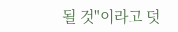될 것"이라고 덧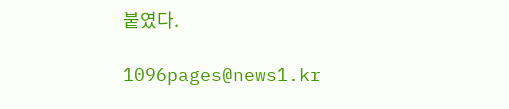붙였다.

1096pages@news1.kr